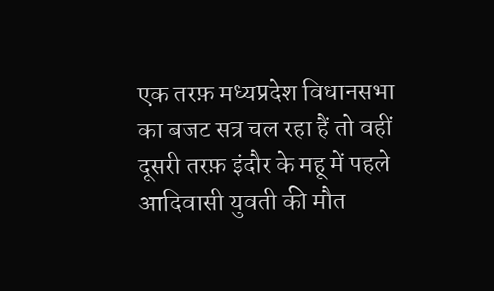एक तरफ़ मध्यप्रदेश विधानसभा का बजट सत्र चल रहा हैं तो वहीं दूसरी तरफ़ इंदौर के महू में पहले आदिवासी युवती की मौत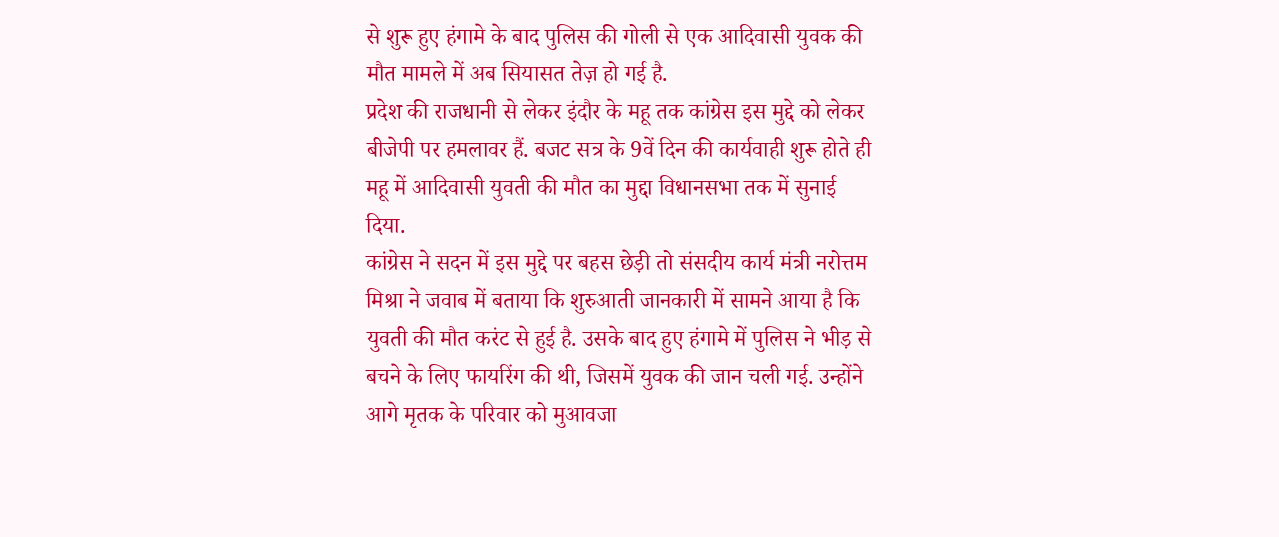से शुरू हुए हंगामे के बाद पुलिस की गोली से एक आदिवासी युवक की मौत मामले में अब सियासत तेज़ हो गई है.
प्रदेश की राजधानी से लेकर इंदौर के महू तक कांग्रेस इस मुद्दे को लेकर बीजेपी पर हमलावर हैं. बजट सत्र के 9वें दिन की कार्यवाही शुरू होते ही महू में आदिवासी युवती की मौत का मुद्दा विधानसभा तक में सुनाई दिया.
कांग्रेस ने सदन में इस मुद्दे पर बहस छेड़ी तो संसदीय कार्य मंत्री नरोत्तम मिश्रा ने जवाब में बताया कि शुरुआती जानकारी में सामने आया है कि युवती की मौत करंट से हुई है. उसके बाद हुए हंगामे में पुलिस ने भीड़ से बचने के लिए फायरिंग की थी, जिसमें युवक की जान चली गई. उन्होंने आगे मृतक के परिवार को मुआवजा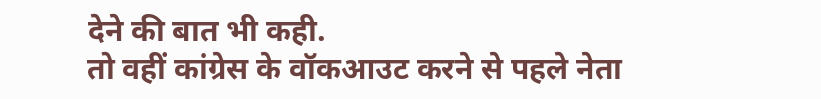देने की बात भी कही.
तो वहीं कांग्रेस के वॉकआउट करने से पहले नेता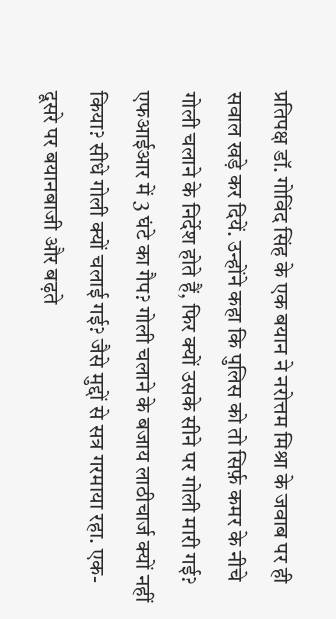प्रतिपक्ष डॉ. गोविंद सिंह के एक बयान ने नरोत्तम मिश्रा के जवाब पर ही सवाल खड़े कर दियें. उन्होंने कहा कि पुलिस को तो सिर्फ़ कमर के नीचे गोली चलाने के निर्देश होते हैं, फिर क्यों उसके सीने पर गोली मारी गई?
एफआईआर में 3 घंटे का गैप? गोली चलाने के बजाय लाठीचार्ज क्यों नहीं किया? सीधे गोली क्यों चलाई गई? जैसे मुद्दों से सत्र गरमाया रहा. एक-दूसरे पर बयानबाजी और बढ़ते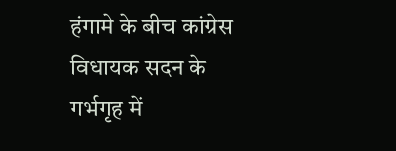हंगामे के बीच कांग्रेस विधायक सदन के गर्भगृह में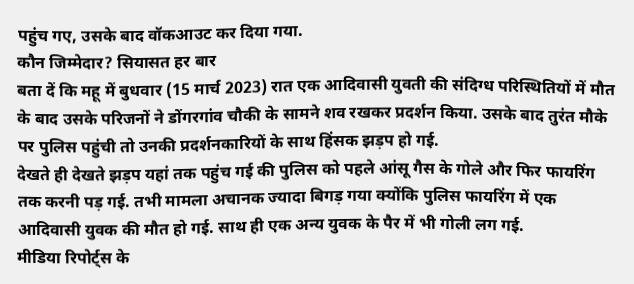पहुंच गए, उसके बाद वॉकआउट कर दिया गया.
कौन जिम्मेदार? सियासत हर बार
बता दें कि महू में बुधवार (15 मार्च 2023) रात एक आदिवासी युवती की संदिग्ध परिस्थितियों में मौत के बाद उसके परिजनों ने डोंगरगांव चौकी के सामने शव रखकर प्रदर्शन किया. उसके बाद तुरंत मौके पर पुलिस पहुंची तो उनकी प्रदर्शनकारियों के साथ हिंसक झड़प हो गई.
देखते ही देखते झड़प यहां तक पहुंच गई की पुलिस को पहले आंसू गैस के गोले और फिर फायरिंग तक करनी पड़ गई. तभी मामला अचानक ज्यादा बिगड़ गया क्योंकि पुलिस फायरिंग में एक आदिवासी युवक की मौत हो गई. साथ ही एक अन्य युवक के पैर में भी गोली लग गई.
मीडिया रिपोर्ट्स के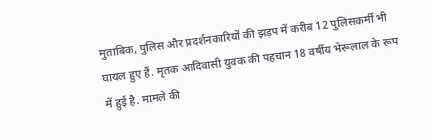मुताबिक, पुलिस और प्रदर्शनकारियों की झड़प में करीब 12 पुलिसकर्मी भी घायल हुए हैं. मृतक आदिवासी युवक की पहचान 18 वर्षीय भेरूलाल के रूप में हुई है. मामले की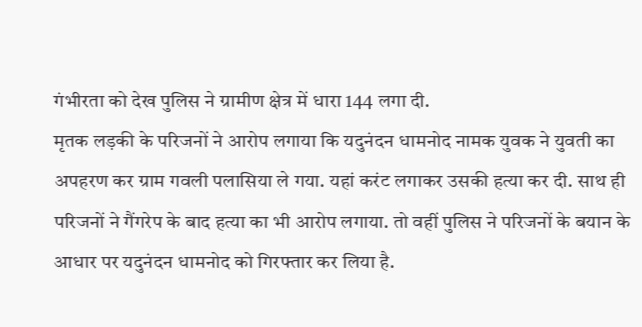गंभीरता को देख पुलिस ने ग्रामीण क्षेत्र में धारा 144 लगा दी.
मृतक लड़की के परिजनों ने आरोप लगाया कि यदुनंदन धामनोद नामक युवक ने युवती का अपहरण कर ग्राम गवली पलासिया ले गया. यहां करंट लगाकर उसकी हत्या कर दी. साथ ही परिजनों ने गैंगरेप के बाद हत्या का भी आरोप लगाया. तो वहीं पुलिस ने परिजनों के बयान के आधार पर यदुनंदन धामनोद को गिरफ्तार कर लिया है.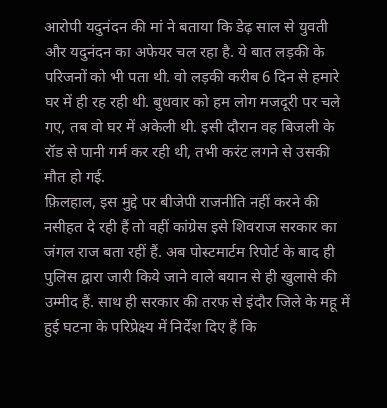आरोपी यदुनंदन की मां ने बताया कि डेढ़ साल से युवती और यदुनंदन का अफेयर चल रहा है. ये बात लड़की के परिजनों को भी पता थी. वो लड़की करीब 6 दिन से हमारे घर में ही रह रही थी. बुधवार को हम लोग मजदूरी पर चले गए, तब वो घर में अकेली थी. इसी दौरान वह बिजली के रॉड से पानी गर्म कर रही थी, तभी करंट लगने से उसकी मौत हो गई.
फ़िलहाल, इस मुद्दे पर बीजेपी राजनीति नहीं करने की नसीहत दे रही हैं तो वहीं कांग्रेस इसे शिवराज सरकार का जंगल राज बता रहीं हैं. अब पोस्टमार्टम रिपोर्ट के बाद ही पुलिस द्वारा जारी किये जाने वाले बयान से ही खुलासे की उम्मीद हैं. साथ ही सरकार की तरफ से इंदौर जिले के महू में हुई घटना के परिप्रेक्ष्य में निर्देश दिए हैं कि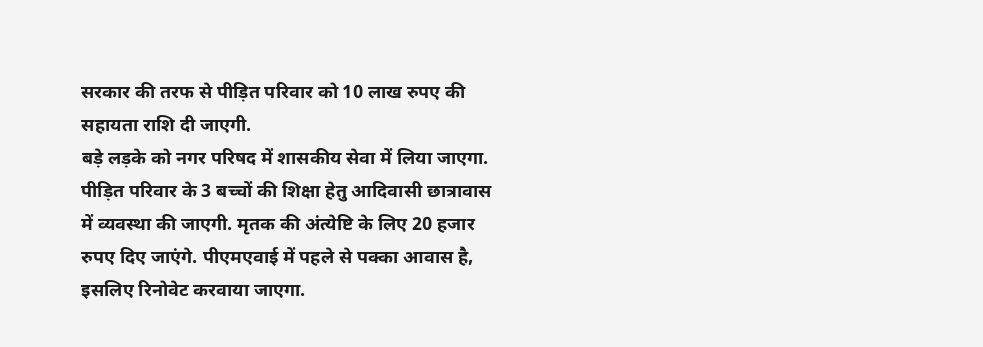सरकार की तरफ से पीड़ित परिवार को 10 लाख रुपए की सहायता राशि दी जाएगी.
बड़े लड़के को नगर परिषद में शासकीय सेवा में लिया जाएगा. पीड़ित परिवार के 3 बच्चों की शिक्षा हेतु आदिवासी छात्रावास में व्यवस्था की जाएगी. मृतक की अंत्येष्टि के लिए 20 हजार रुपए दिए जाएंगे. पीएमएवाई में पहले से पक्का आवास है, इसलिए रिनोवेट करवाया जाएगा.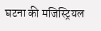घटना की मजिस्ट्रियल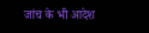जांच के भी आदेश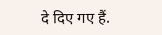दे दिए गए हैं.